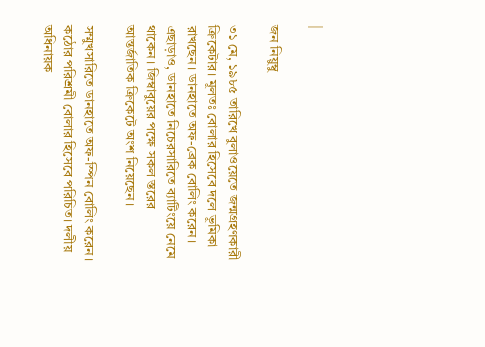|

জন নিয়ুম্বু

৩১ মে, ১৯৮৫ তারিখে বুলাওয়েতে জন্মগ্রহণকারী ক্রিকেটার। মূলতঃ বোলার হিসেবে দলে ভূমিকা রাখছেন। ডানহাতে অফ-ব্রেক বোলিং করেন। এছাড়াও, ডানহাতে নিচেরসারিতে ব্যাটিংয়ে নেমে থাকেন। জিম্বাবুয়ের পক্ষে সকল স্তরের আন্তর্জাতিক ক্রিকেটে অংশ নিয়েছেন।

সম্মুখসারিতে ডানহাতে অফ-স্পিন বোলিং করেন। কঠোর পরিশ্রমী বোলার হিসেবে পরিচিত। দলীয় অধিনায়ক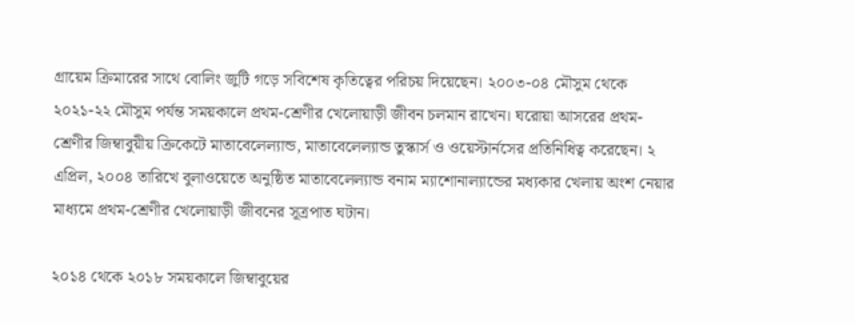গ্রায়েম ক্রিমারের সাথে বোলিং জুটি গড়ে সবিশেষ কৃতিত্বের পরিচয় দিয়েছেন। ২০০৩-০৪ মৌসুম থেকে ২০২১-২২ মৌসুম পর্যন্ত সময়কালে প্রথম-শ্রেণীর খেলোয়াড়ী জীবন চলমান রাখেন। ঘরোয়া আসরের প্রথম-শ্রেণীর জিম্বাবুয়ীয় ক্রিকেটে মাতাবেলেল্যান্ড, মাতাবেলেল্যান্ড তুস্কার্স ও ওয়েস্টার্নসের প্রতিনিধিত্ব করেছেন। ২ এপ্রিল, ২০০৪ তারিখে বুলাওয়েতে অনুষ্ঠিত মাতাবেলেল্যান্ড বনাম ম্যাশোনাল্যান্ডের মধ্যকার খেলায় অংশ নেয়ার মাধ্যমে প্রথম-শ্রেণীর খেলোয়াড়ী জীবনের সূত্রপাত ঘটান।

২০১৪ থেকে ২০১৮ সময়কালে জিম্বাবুয়ের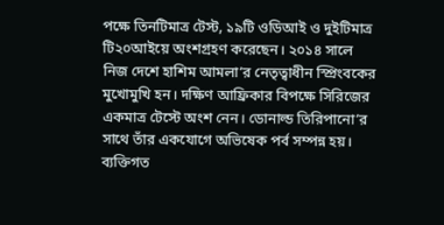পক্ষে তিনটিমাত্র টেস্ট, ১৯টি ওডিআই ও দুইটিমাত্র টি২০আইয়ে অংশগ্রহণ করেছেন। ২০১৪ সালে নিজ দেশে হাশিম আমলা’র নেতৃত্বাধীন স্প্রিংবকের মুখোমুখি হন। দক্ষিণ আফ্রিকার বিপক্ষে সিরিজের একমাত্র টেস্টে অংশ নেন। ডোনাল্ড তিরিপানো’র সাথে তাঁর একযোগে অভিষেক পর্ব সম্পন্ন হয়। ব্যক্তিগত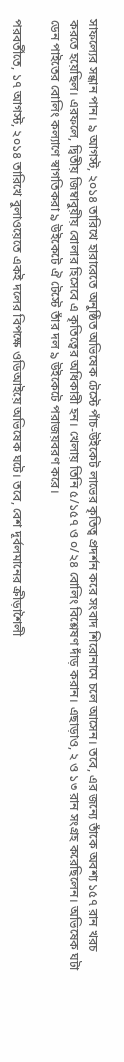সাফল্যের সন্ধান পান। ৯ আগস্ট, ২০১৪ তারিখে হারারেতে অনুষ্ঠিত অভিষেক টেস্টে পাঁচ-উইকেট লাভের কৃতিত্ব প্রদর্শন করে সংবাদ শিরোনামে চলে আসেন। তবে, এর জন্যে তাঁকে অবশ্য ১৫৭ রান খরচ করতে হয়েছিল। এরফলে, দ্বিতীয় জিম্বাবুয়ীয় বোলার হিসেবে এ কৃতিত্বের অধিকারী হন। খেলায় তিনি ৫/১৫৭ ও ০/২৪ বোলিং বিশ্লেষণ দাঁড় করান। এছাড়াও, ২ ও ১৩ রান সংগ্রহ করেছিলেন। অভিষেক ঘটা ডেন পাইতের বোলিং কল্যাণে স্বাগতিকরা ৯ উইকেটে ঐ টেস্টে তাঁর দল ৯ উইকেটে পরাজয়বরণ করে।

পরবর্তীতে, ১৭ আগস্ট, ২০১৪ তারিখে বুলাওয়েতে একই দলের বিপক্ষে ওডিআইয়ে অভিষেক ঘটে। তবে, বেশ দূর্বলমানের ক্রীড়াশৈলী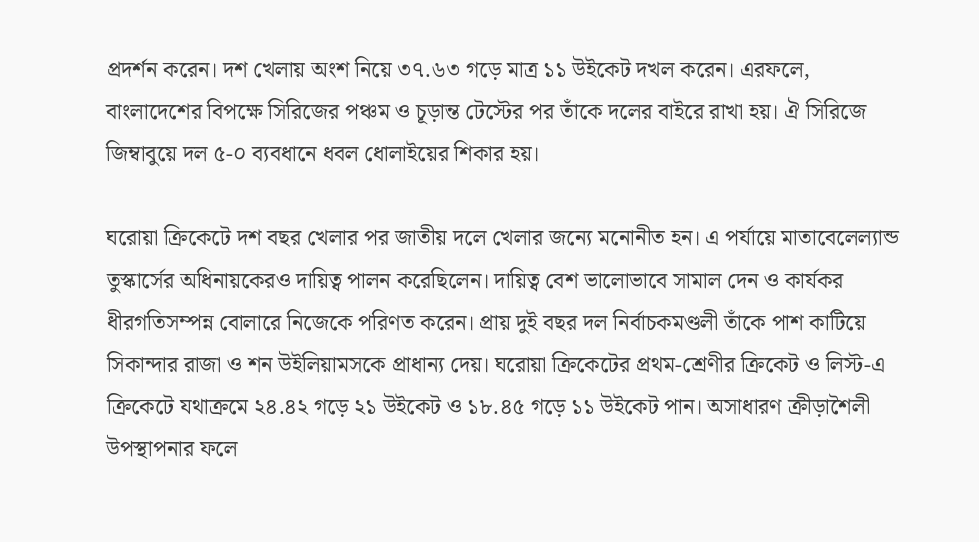প্রদর্শন করেন। দশ খেলায় অংশ নিয়ে ৩৭.৬৩ গড়ে মাত্র ১১ উইকেট দখল করেন। এরফলে, বাংলাদেশের বিপক্ষে সিরিজের পঞ্চম ও চূড়ান্ত টেস্টের পর তাঁকে দলের বাইরে রাখা হয়। ঐ সিরিজে জিম্বাবুয়ে দল ৫-০ ব্যবধানে ধবল ধোলাইয়ের শিকার হয়।

ঘরোয়া ক্রিকেটে দশ বছর খেলার পর জাতীয় দলে খেলার জন্যে মনোনীত হন। এ পর্যায়ে মাতাবেলেল্যান্ড তুস্কার্সের অধিনায়কেরও দায়িত্ব পালন করেছিলেন। দায়িত্ব বেশ ভালোভাবে সামাল দেন ও কার্যকর ধীরগতিসম্পন্ন বোলারে নিজেকে পরিণত করেন। প্রায় দুই বছর দল নির্বাচকমণ্ডলী তাঁকে পাশ কাটিয়ে সিকান্দার রাজা ও শন উইলিয়ামসকে প্রাধান্য দেয়। ঘরোয়া ক্রিকেটের প্রথম-শ্রেণীর ক্রিকেট ও লিস্ট-এ ক্রিকেটে যথাক্রমে ২৪.৪২ গড়ে ২১ উইকেট ও ১৮.৪৫ গড়ে ১১ উইকেট পান। অসাধারণ ক্রীড়াশৈলী উপস্থাপনার ফলে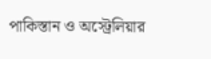পাকিস্তান ও অস্ট্রেলিয়ার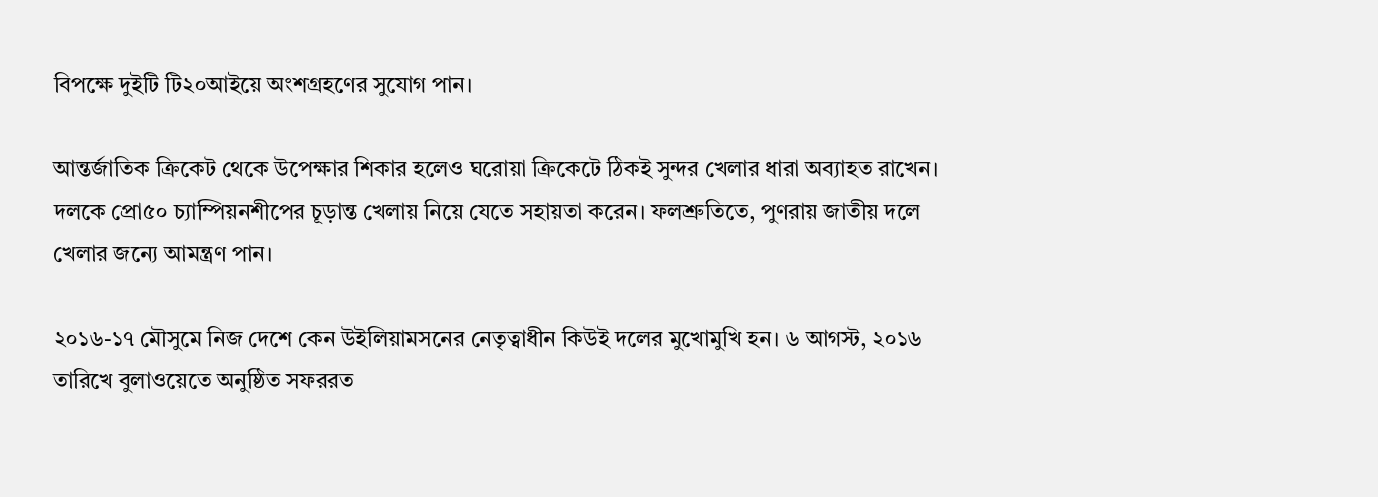বিপক্ষে দুইটি টি২০আইয়ে অংশগ্রহণের সুযোগ পান।

আন্তর্জাতিক ক্রিকেট থেকে উপেক্ষার শিকার হলেও ঘরোয়া ক্রিকেটে ঠিকই সুন্দর খেলার ধারা অব্যাহত রাখেন। দলকে প্রো৫০ চ্যাম্পিয়নশীপের চূড়ান্ত খেলায় নিয়ে যেতে সহায়তা করেন। ফলশ্রুতিতে, পুণরায় জাতীয় দলে খেলার জন্যে আমন্ত্রণ পান।

২০১৬-১৭ মৌসুমে নিজ দেশে কেন উইলিয়ামসনের নেতৃত্বাধীন কিউই দলের মুখোমুখি হন। ৬ আগস্ট, ২০১৬ তারিখে বুলাওয়েতে অনুষ্ঠিত সফররত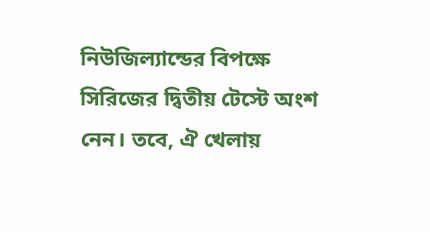নিউজিল্যান্ডের বিপক্ষে সিরিজের দ্বিতীয় টেস্টে অংশ নেন। তবে, ঐ খেলায়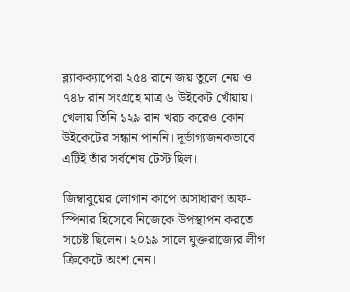ব্ল্যাকক্যাপেরা ২৫৪ রানে জয় তুলে নেয় ও ৭৪৮ রান সংগ্রহে মাত্র ৬ উইকেট খোঁয়ায়। খেলায় তিনি ১২৯ রান খরচ করেও কোন উইকেটের সন্ধান পাননি। দূর্ভাগ্যজনকভাবে এটিই তাঁর সর্বশেষ টেস্ট ছিল।

জিম্বাবুয়ের লোগান কাপে অসাধারণ অফ-স্পিনার হিসেবে নিজেকে উপস্থাপন করতে সচেষ্ট ছিলেন। ২০১৯ সালে যুক্তরাজ্যের লীগ ক্রিকেটে অংশ নেন।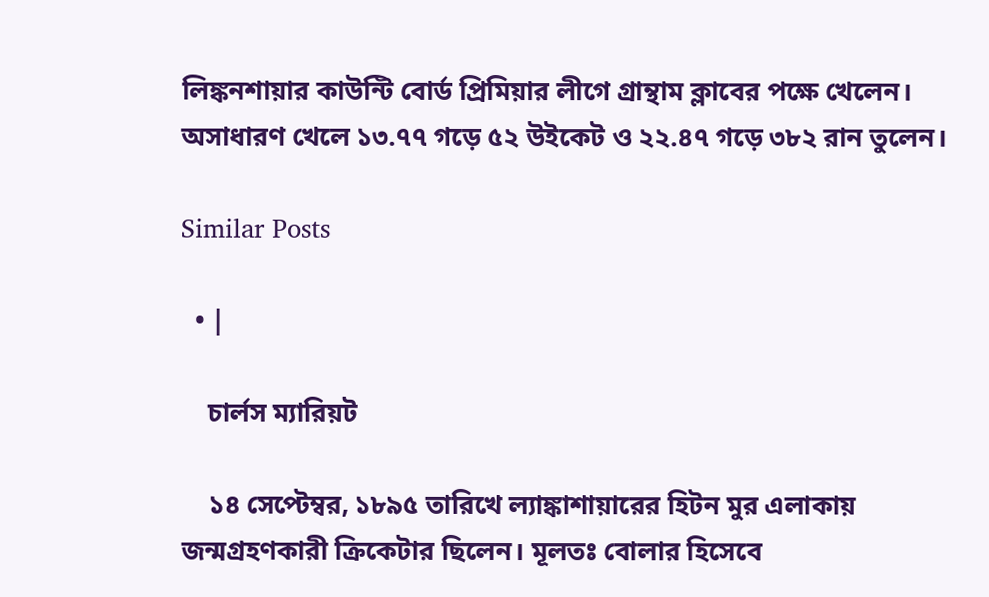লিঙ্কনশায়ার কাউন্টি বোর্ড প্রিমিয়ার লীগে গ্রান্থাম ক্লাবের পক্ষে খেলেন। অসাধারণ খেলে ১৩.৭৭ গড়ে ৫২ উইকেট ও ২২.৪৭ গড়ে ৩৮২ রান তুলেন।

Similar Posts

  • |

    চার্লস ম্যারিয়ট

    ১৪ সেপ্টেম্বর, ১৮৯৫ তারিখে ল্যাঙ্কাশায়ারের হিটন মুর এলাকায় জন্মগ্রহণকারী ক্রিকেটার ছিলেন। মূলতঃ বোলার হিসেবে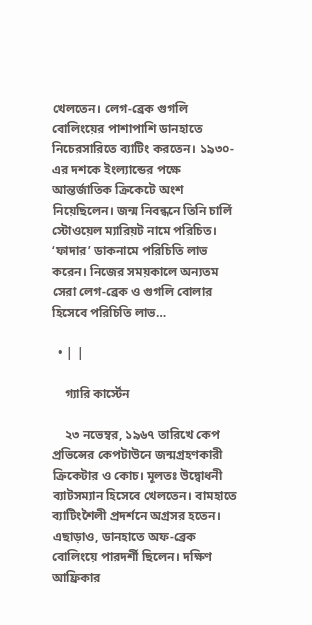খেলতেন। লেগ-ব্রেক গুগলি বোলিংয়ের পাশাপাশি ডানহাতে নিচেরসারিতে ব্যাটিং করতেন। ১৯৩০-এর দশকে ইংল্যান্ডের পক্ষে আন্তর্জাতিক ক্রিকেটে অংশ নিয়েছিলেন। জন্ম নিবন্ধনে তিনি চার্লি স্টোওয়েল ম্যারিয়ট নামে পরিচিত। ‘ফাদার’ ডাকনামে পরিচিতি লাভ করেন। নিজের সময়কালে অন্যতম সেরা লেগ-ব্রেক ও গুগলি বোলার হিসেবে পরিচিতি লাভ…

  • | |

    গ্যারি কার্স্টেন

    ২৩ নভেম্বর, ১৯৬৭ তারিখে কেপ প্রভিন্সের কেপটাউনে জন্মগ্রহণকারী ক্রিকেটার ও কোচ। মূলতঃ উদ্বোধনী ব্যাটসম্যান হিসেবে খেলতেন। বামহাতে ব্যাটিংশৈলী প্রদর্শনে অগ্রসর হতেন। এছাড়াও, ডানহাতে অফ-ব্রেক বোলিংয়ে পারদর্শী ছিলেন। দক্ষিণ আফ্রিকার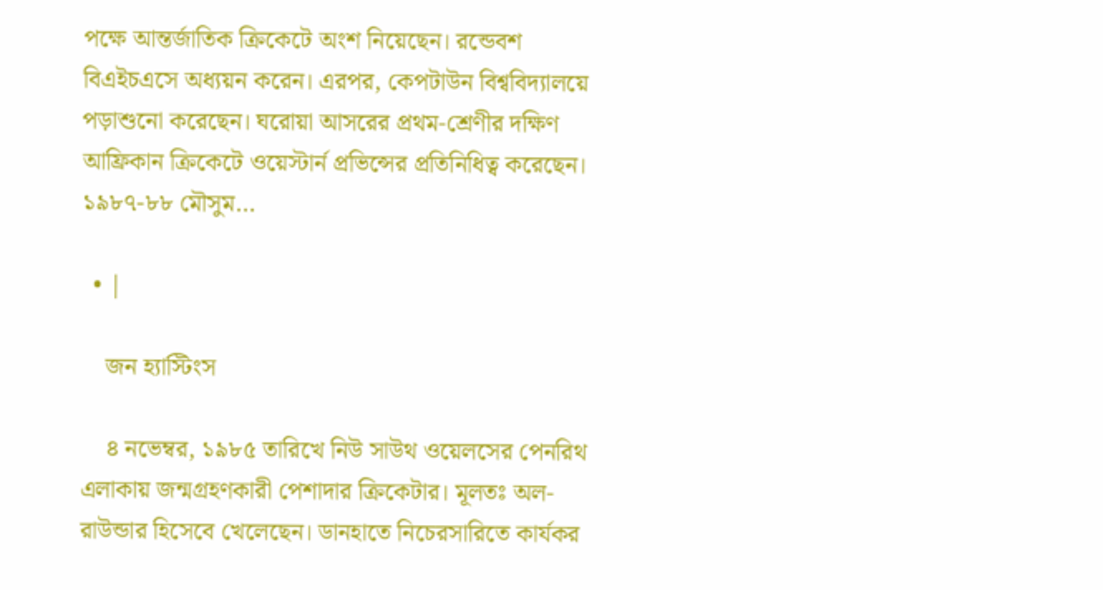পক্ষে আন্তর্জাতিক ক্রিকেটে অংশ নিয়েছেন। রন্ডেবশ বিএইচএসে অধ্যয়ন করেন। এরপর, কেপটাউন বিশ্ববিদ্যালয়ে পড়াশুনো করেছেন। ঘরোয়া আসরের প্রথম-শ্রেণীর দক্ষিণ আফ্রিকান ক্রিকেটে ওয়েস্টার্ন প্রভিন্সের প্রতিনিধিত্ব করেছেন। ১৯৮৭-৮৮ মৌসুম…

  • |

    জন হ্যাস্টিংস

    ৪ নভেম্বর, ১৯৮৫ তারিখে নিউ সাউথ ওয়েলসের পেনরিথ এলাকায় জন্মগ্রহণকারী পেশাদার ক্রিকেটার। মূলতঃ অল-রাউন্ডার হিসেবে খেলেছেন। ডানহাতে নিচেরসারিতে কার্যকর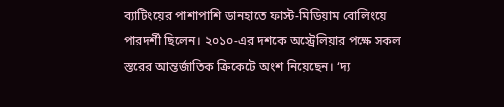ব্যাটিংয়ের পাশাপাশি ডানহাতে ফাস্ট-মিডিয়াম বোলিংয়ে পারদর্শী ছিলেন। ২০১০-এর দশকে অস্ট্রেলিয়ার পক্ষে সকল স্তরের আন্তর্জাতিক ক্রিকেটে অংশ নিয়েছেন। ‘দ্য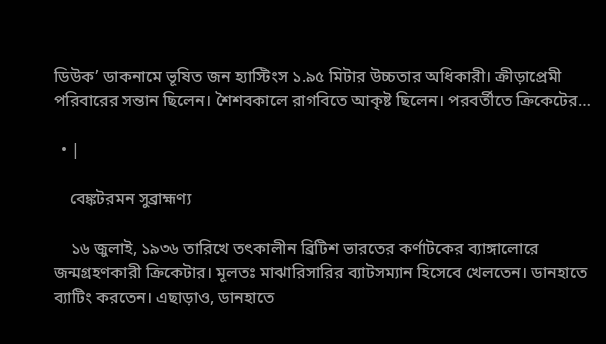ডিউক’ ডাকনামে ভূষিত জন হ্যাস্টিংস ১.৯৫ মিটার উচ্চতার অধিকারী। ক্রীড়াপ্রেমী পরিবারের সন্তান ছিলেন। শৈশবকালে রাগবিতে আকৃষ্ট ছিলেন। পরবর্তীতে ক্রিকেটের…

  • |

    বেঙ্কটরমন সুব্রাহ্মণ্য

    ১৬ জুলাই, ১৯৩৬ তারিখে তৎকালীন ব্রিটিশ ভারতের কর্ণাটকের ব্যাঙ্গালোরে জন্মগ্রহণকারী ক্রিকেটার। মূলতঃ মাঝারিসারির ব্যাটসম্যান হিসেবে খেলতেন। ডানহাতে ব্যাটিং করতেন। এছাড়াও, ডানহাতে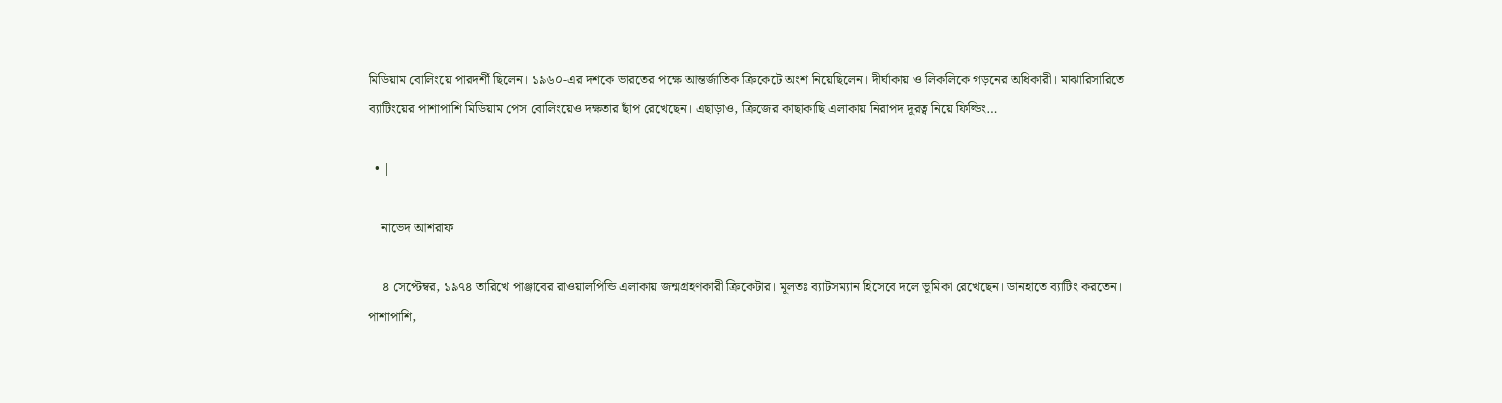মিডিয়াম বোলিংয়ে পারদর্শী ছিলেন। ১৯৬০-এর দশকে ভারতের পক্ষে আন্তর্জাতিক ক্রিকেটে অংশ নিয়েছিলেন। দীর্ঘাকায় ও লিকলিকে গড়নের অধিকারী। মাঝারিসারিতে ব্যাটিংয়ের পাশাপাশি মিডিয়াম পেস বোলিংয়েও দক্ষতার ছাঁপ রেখেছেন। এছাড়াও, ক্রিজের কাছাকাছি এলাকায় নিরাপদ দূরত্ব নিয়ে ফিল্ডিং…

  • |

    নাভেদ আশরাফ

    ৪ সেপ্টেম্বর, ১৯৭৪ তারিখে পাঞ্জাবের রাওয়ালপিন্ডি এলাকায় জন্মগ্রহণকারী ক্রিকেটার। মূলতঃ ব্যাটসম্যান হিসেবে দলে ভূমিকা রেখেছেন। ডানহাতে ব্যাটিং করতেন। পাশাপাশি,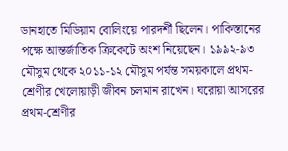ডানহাতে মিডিয়াম বোলিংয়ে পারদর্শী ছিলেন। পাকিস্তানের পক্ষে আন্তর্জাতিক ক্রিকেটে অংশ নিয়েছেন। ১৯৯২-৯৩ মৌসুম থেকে ২০১১-১২ মৌসুম পর্যন্ত সময়কালে প্রথম-শ্রেণীর খেলোয়াড়ী জীবন চলমান রাখেন। ঘরোয়া আসরের প্রথম-শ্রেণীর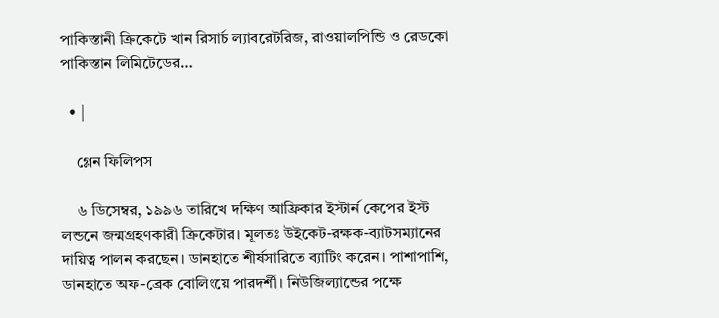পাকিস্তানী ক্রিকেটে খান রিসার্চ ল্যাবরেটরিজ, রাওয়ালপিন্ডি ও রেডকো পাকিস্তান লিমিটেডের…

  • |

    গ্লেন ফিলিপস

    ৬ ডিসেম্বর, ১৯৯৬ তারিখে দক্ষিণ আফ্রিকার ইস্টার্ন কেপের ইস্ট লন্ডনে জন্মগ্রহণকারী ক্রিকেটার। মূলতঃ উইকেট-রক্ষক-ব্যাটসম্যানের দায়িত্ব পালন করছেন। ডানহাতে শীর্ষসারিতে ব্যাটিং করেন। পাশাপাশি, ডানহাতে অফ-ব্রেক বোলিংয়ে পারদর্শী। নিউজিল্যান্ডের পক্ষে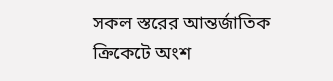সকল স্তরের আন্তর্জাতিক ক্রিকেটে অংশ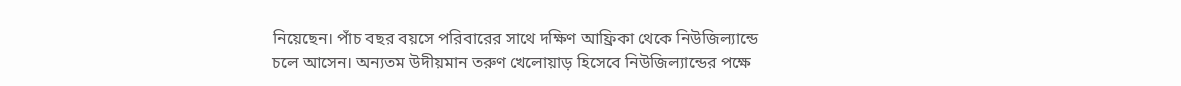নিয়েছেন। পাঁচ বছর বয়সে পরিবারের সাথে দক্ষিণ আফ্রিকা থেকে নিউজিল্যান্ডে চলে আসেন। অন্যতম উদীয়মান তরুণ খেলোয়াড় হিসেবে নিউজিল্যান্ডের পক্ষে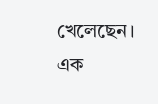খেলেছেন। এক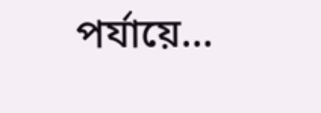পর্যায়ে…